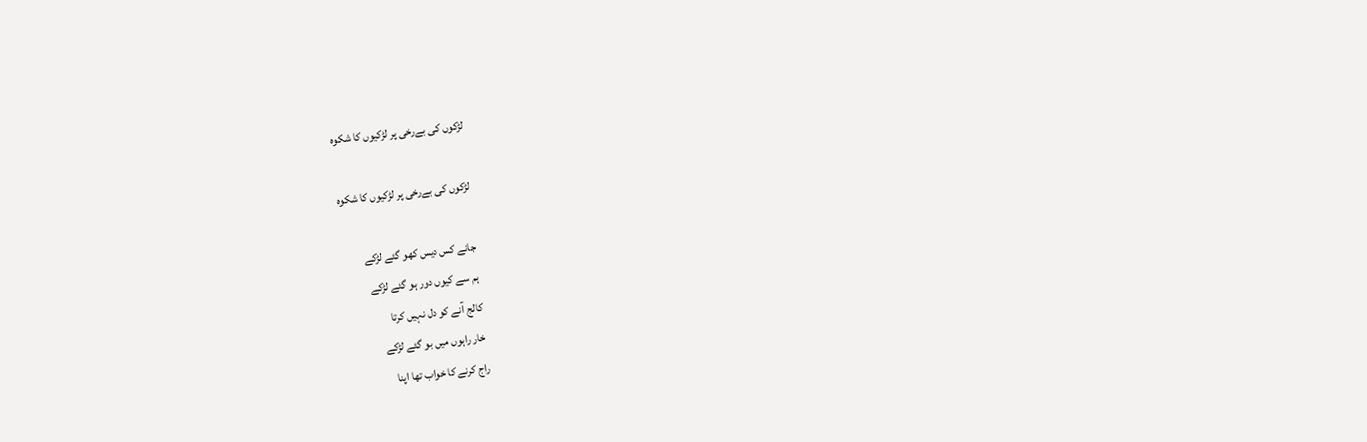لڑکوں کی بےرخی پر لڑکیوں کا شکوہ

لڑکوں کی بےرخی پر لڑکیوں کا شکوہ

جانے کس دیس کھو گئے لڑکے
ہم سے کیوں دور ہو گئے لڑکے
کالج آنے کو دل نہیں کرتا
خار راہوں میں بو گئے لڑکے
راج کرنے کا خواب تھا اپنا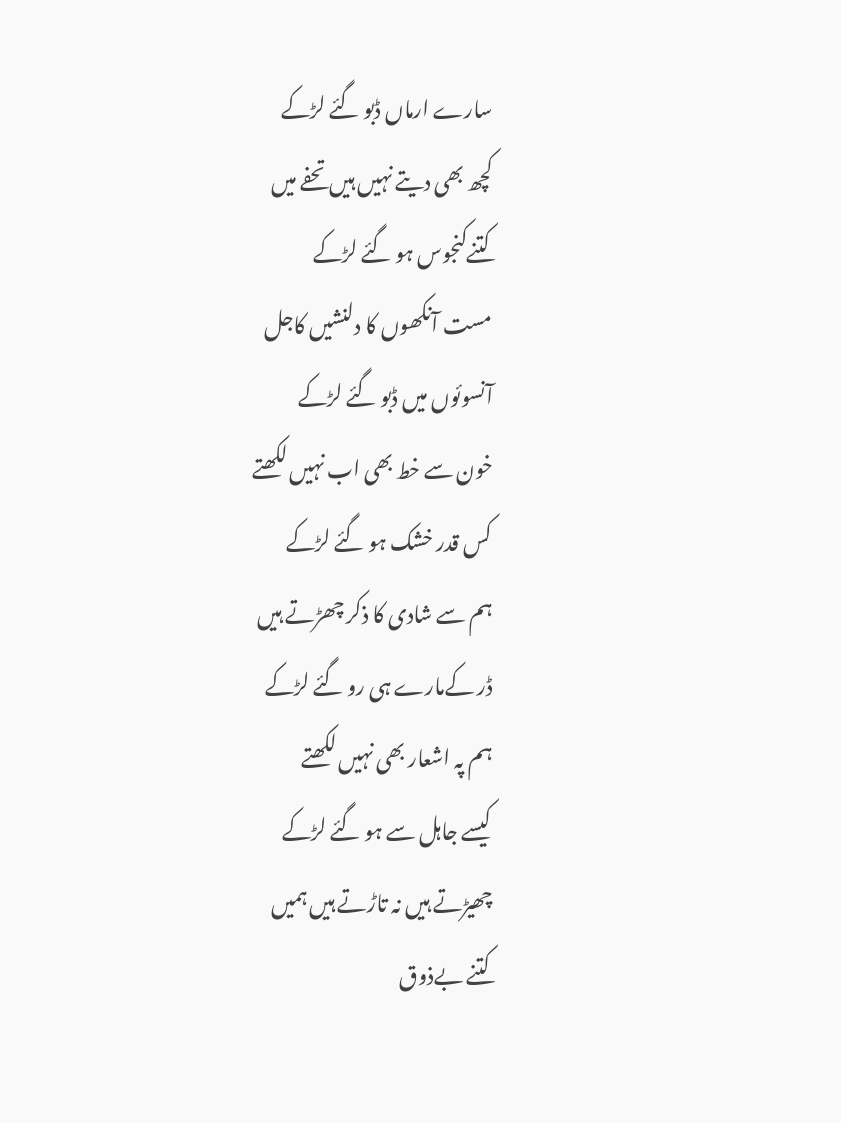سارے ارماں ڈبو گئے لڑکے
کچھ بھی دیتے نہیں ہیں تحفے میں
کتنےکنجوس ہو گئے لڑکے
مست آنکھوں کا دلنشیں کاجل
آنسوئوں میں ڈبو گئے لڑکے
خون سے خط بھی اب نہیں لکھتے
کس قدر خشک ہو گئے لڑکے
ہم سے شادی کا ذکر چھڑتے ہیں
ڈر کےمارے ہی رو گئے لڑکے
ہم پہ اشعار بھی نہیں لکھتے
کیسے جاہل سے ہو گئے لڑکے
چھیڑتے ہیں نہ تاڑتے ہیں ہمیں
کتنے بےذوق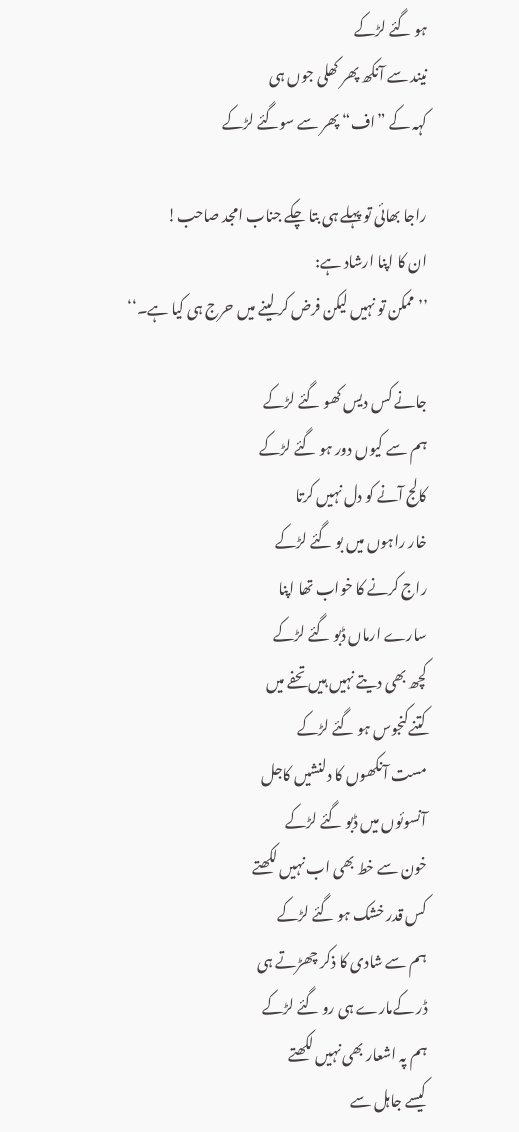ہو گئے لڑکے
نیند سے آنکھ پھر کھلی جوں ہی
کہہ کے ”اف“ پھر سے سوگئے لڑکے

راجا بھائی تو پہلے ہی بتا چکے جناب امجد صاحب!
ان کا اپنا ارشاد ہے:
’’ممکن تو نہیں لیکن فرض کر لینے میں حرج ہی کیا ہے۔‘‘

جانے کس دیس کھو گئے لڑکے
ہم سے کیوں دور ہو گئے لڑکے
کالج آنے کو دل نہیں کرتا
خار راہوں میں بو گئے لڑکے
راج کرنے کا خواب تھا اپنا
سارے ارماں ڈبو گئے لڑکے
کچھ بھی دیتے نہیں ہیں تحفے میں
کتنےکنجوس ہو گئے لڑکے
مست آنکھوں کا دلنشیں کاجل
آنسوئوں میں ڈبو گئے لڑکے
خون سے خط بھی اب نہیں لکھتے
کس قدر خشک ہو گئے لڑکے
ہم سے شادی کا ذکر چھڑتے ہی
ڈر کےمارے ہی رو گئے لڑکے
ہم پہ اشعار بھی نہیں لکھتے
کیسے جاہل سے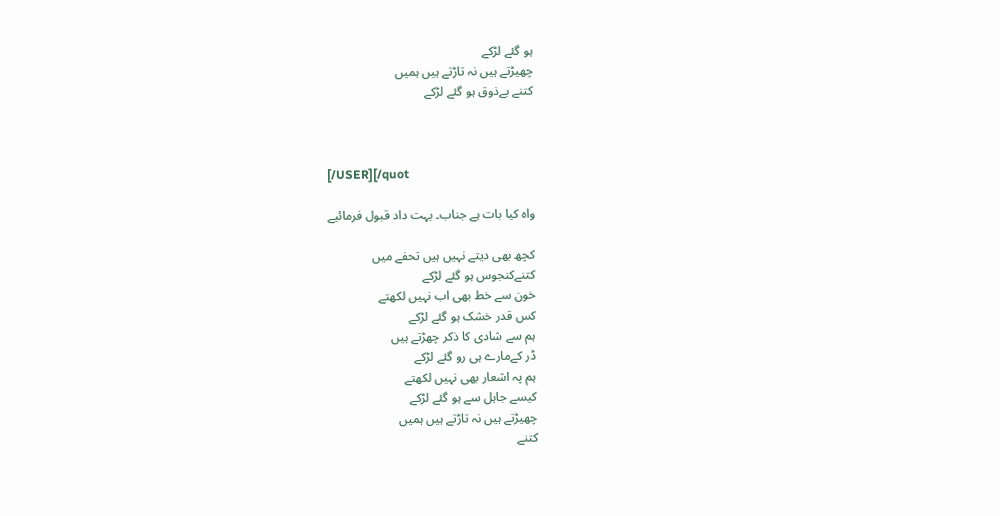ہو گئے لڑکے
چھیڑتے ہیں نہ تاڑتے ہیں ہمیں
کتنے بےذوق ہو گئے لڑکے



[/USER][/quot

واہ کیا بات ہے جناب۔ بہت داد قبول فرمائیے

کچھ بھی دیتے نہیں ہیں تحفے میں
کتنےکنجوس ہو گئے لڑکے
خون سے خط بھی اب نہیں لکھتے
کس قدر خشک ہو گئے لڑکے
ہم سے شادی کا ذکر چھڑتے ہیں
ڈر کےمارے ہی رو گئے لڑکے
ہم پہ اشعار بھی نہیں لکھتے
کیسے جاہل سے ہو گئے لڑکے
چھیڑتے ہیں نہ تاڑتے ہیں ہمیں
کتنے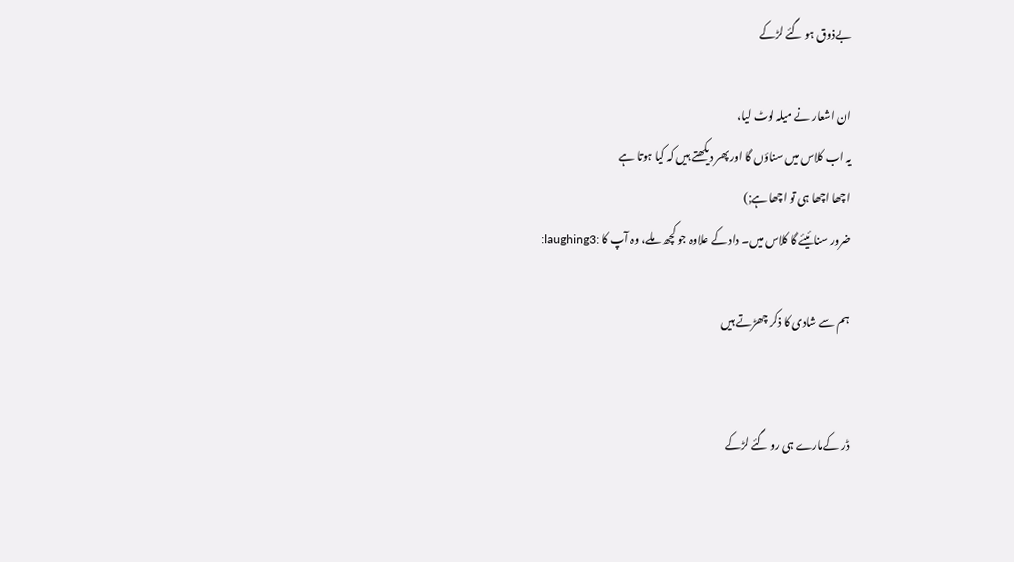بےذوق ہو گئے لڑکے

ان اشعار نے میلہ لوٹ لیا،
یہ اب کلاس میں سناؤں گا اور پھر دیکھتے ہیں کہ کیا ہوتا ہے
اچھا اچھا ہی تو اچھا ہے;)
ضرور سنائیئے گا کلاس میں۔ داد کے علاوہ جو کچھ ملے، وہ آپ کا :laughing3:

ہم سے شادی کا ذکر چھڑتے ہیں


ڈر کےمارے ہی رو گئے لڑکے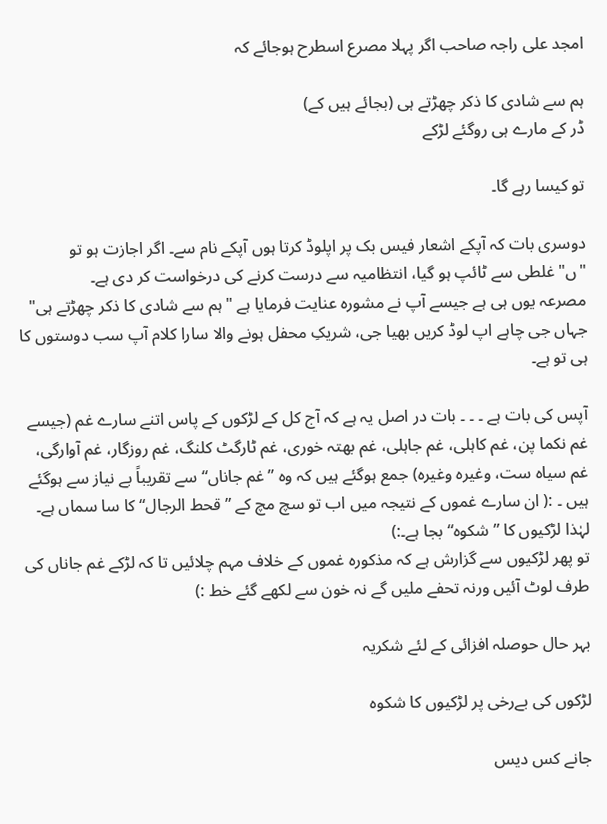امجد علی راجہ صاحب اگر پہلا مصرع اسطرح ہوجائے کہ

ہم سے شادی کا ذکر چھڑتے ہی (بجائے ہیں کے)
ڈر کے مارے ہی روگئے لڑکے

تو کیسا رہے گا۔

دوسری بات کہ آپکے اشعار فیس بک پر اپلوڈ کرتا ہوں آپکے نام سے۔ اگر اجازت ہو تو
"ں" غلطی سے ٹائپ ہو گیا، انتظامیہ سے درست کرنے کی درخواست کر دی ہے۔
مصرعہ یوں ہی ہے جیسے آپ نے مشورہ عنایت فرمایا ہے "ہم سے شادی کا ذکر چھڑتے ہی"
جہاں جی چاہے اپ لوڈ کریں بھیا جی، شریکِ محفل ہونے والا سارا کلام آپ سب دوستوں کا ہی تو ہے۔

آپس کی بات ہے ۔ ۔ ۔ بات در اصل یہ ہے کہ آج کل کے لڑکوں کے پاس اتنے سارے غم (جیسے غم نکما پن، غم کاہلی، غم جاہلی، غم بھتہ خوری، غم ٹارگٹ کلنگ، غم روزگار، غم آوارگی، غم سیاہ ست، وغیرہ وغیرہ) جمع ہوگئے ہیں کہ وہ ”غم جاناں“ سے تقریباً بے نیاز سے ہوگئے ہیں ۔ :( ان سارے غموں کے نتیجہ میں اب تو سچ مچ کے ”قحط الرجال“ کا سا سماں ہے۔ لہٰذا لڑکیوں کا ”شکوہ“ بجا ہے۔:)
تو پھر لڑکیوں سے گزارش ہے کہ مذکورہ غموں کے خلاف مہم چلائیں تا کہ لڑکے غم جاناں کی طرف لوٹ آئیں ورنہ تحفے ملیں گے نہ خون سے لکھے گئے خط :)

بہر حال حوصلہ افزائی کے لئے شکریہ

لڑکوں کی بےرخی پر لڑکیوں کا شکوہ

جانے کس دیس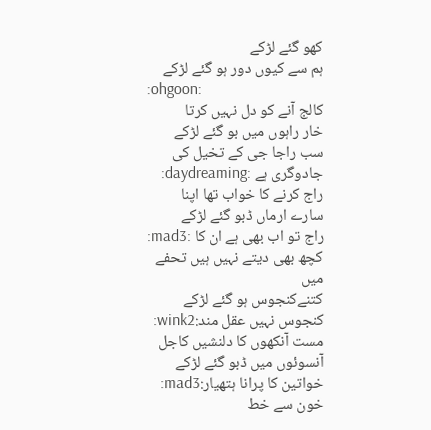کھو گئے لڑکے
ہم سے کیوں دور ہو گئے لڑکے
:ohgoon:
کالج آنے کو دل نہیں کرتا
خار راہوں میں بو گئے لڑکے
سب راجا جی کے تخیل کی جادوگری ہے :daydreaming:
راج کرنے کا خواب تھا اپنا
سارے ارماں ڈبو گئے لڑکے
راج تو اب بھی ہے ان کا :mad3:
کچھ بھی دیتے نہیں ہیں تحفے میں
کتنےکنجوس ہو گئے لڑکے
کنجوس نہیں عقل مند:wink2:
مست آنکھوں کا دلنشیں کاجل
آنسوئوں میں ڈبو گئے لڑکے
خواتین کا پرانا ہتھیار:mad3:
خون سے خط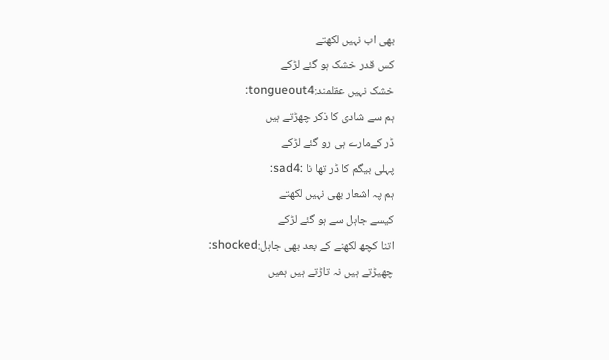بھی اب نہیں لکھتے
کس قدر خشک ہو گئے لڑکے
خشک نہیں عقلمند:tongueout4:
ہم سے شادی کا ذکر چھڑتے ہیں
ڈر کےمارے ہی رو گئے لڑکے
پہلی بیگم کا ڈر تھا نا :sad4:
ہم پہ اشعار بھی نہیں لکھتے
کیسے جاہل سے ہو گئے لڑکے
اتنا کچھ لکھنے کے بعد بھی جاہل:shocked:
چھیڑتے ہیں نہ تاڑتے ہیں ہمیں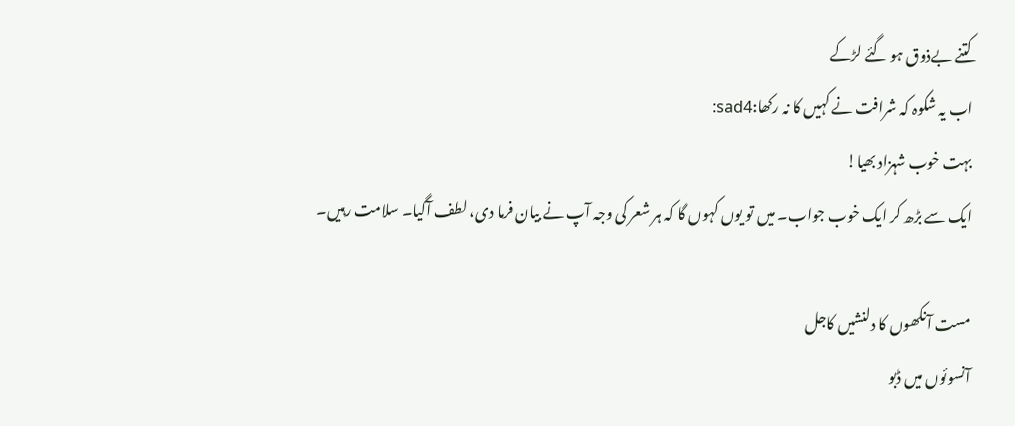کتنے بےذوق ہو گئے لڑکے
اب یہ شکوہ کہ شرافت نے کہیں کا نہ رکھا:sad4:
بہت خوب شہزاد بھیا!
ایک سے بڑھ کر ایک خوب جواب۔ میں تو یوں کہوں گا کہ ہر شعر کی وجہ آپ نے بیان فرما دی، لطف آگیا۔ سلامت رہیں۔

مست آنکھوں کا دلنشیں کاجل
آنسوئوں میں ڈبو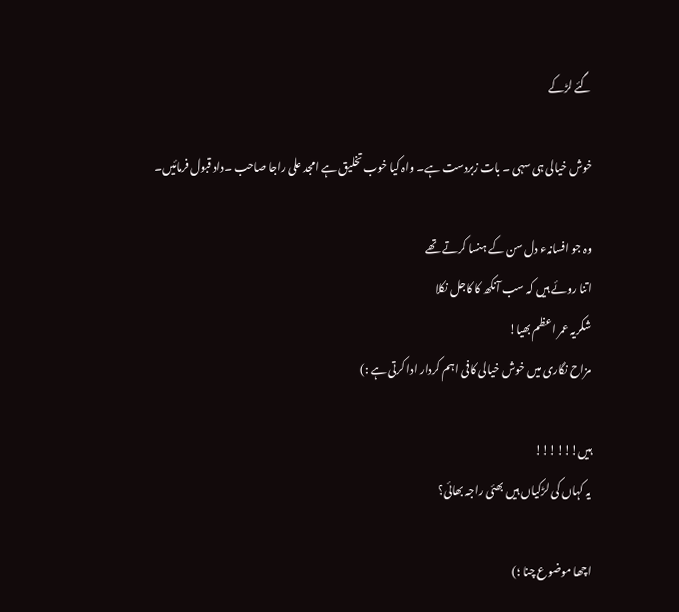گئے لڑکے

خوش خیالی ہی سہی ۔ بات زبردست ہے۔ واہ کیا خوب تخلیق ہے امجد علی راجا صاحب ۔داد قبول فرمائیں۔

وہ جو افسانہء دل سن کے ہنسا کرتے تھے
اتنا روئے ہیں کہ سب آنکھ کا کاجل نکلا
شکریہ عمر اعظم بھیا!
مزاح نگاری میں خوش خیالی کافی اہم کردار ادا کرتی ہے :)

ہیں!!!!!!
یہ کہاں کی لڑکیاں ہیں بھئی راجہ بھائی؟

اچھا موضوع چنا ؛)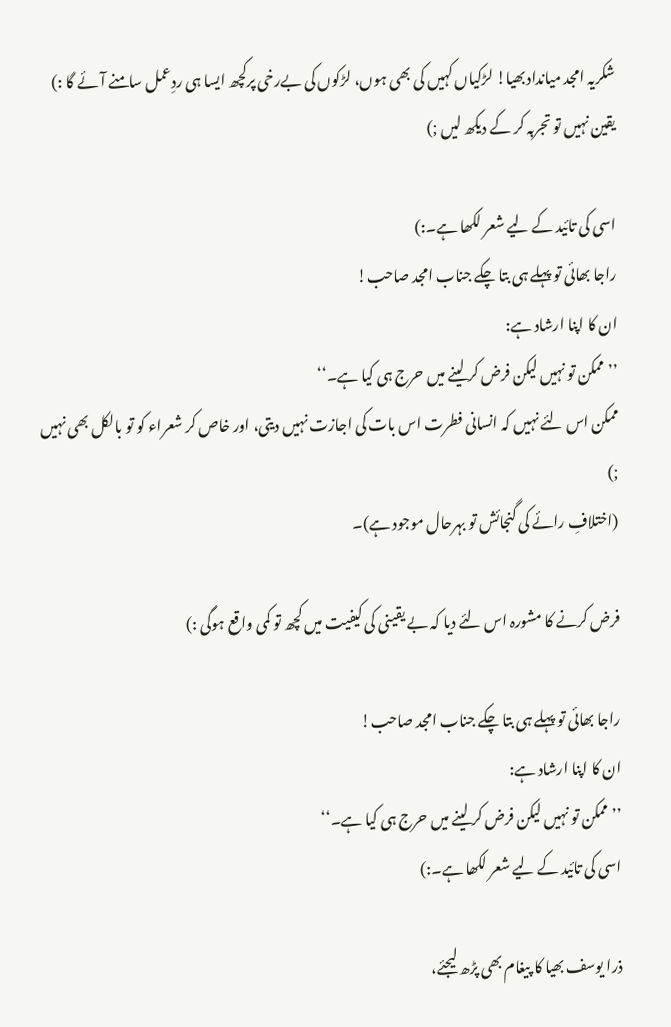شکریہ امجد میانداد بھیا! لڑکیاں کہیں کی بھی ہوں، لڑکوں کی بےرخی پرکچھ ایسا ہی ردِعمل سامنے آئے گا :)
یقین نہیں تو تجربہ کر کے دیکھ لیں ;)

اسی کی تائید کے لیے شعر لکھا ہے۔:)
راجا بھائی تو پہلے ہی بتا چکے جناب امجد صاحب!
ان کا اپنا ارشاد ہے:
’’ممکن تو نہیں لیکن فرض کر لینے میں حرج ہی کیا ہے۔‘‘
ممکن اس لئے نہیں کہ انسانی فطرت اس بات کی اجازت نہیں دیتی، اور خاص کر شعراء کو تو بالکل بھی نہیں ;)
(اختلافِ رائے کی گنجائش تو بہرحال موجود ہے)۔

فرض کرنے کا مشورہ اس لئے دیا کہ بے یقینی کی کیفیت میں کچھ تو کمی واقع ہوگی :)

راجا بھائی تو پہلے ہی بتا چکے جناب امجد صاحب!
ان کا اپنا ارشاد ہے:
’’ممکن تو نہیں لیکن فرض کر لینے میں حرج ہی کیا ہے۔‘‘
اسی کی تائید کے لیے شعر لکھا ہے۔:)

ذرا یوسف بھیا کا پیغام بھی پڑھ لیجئے،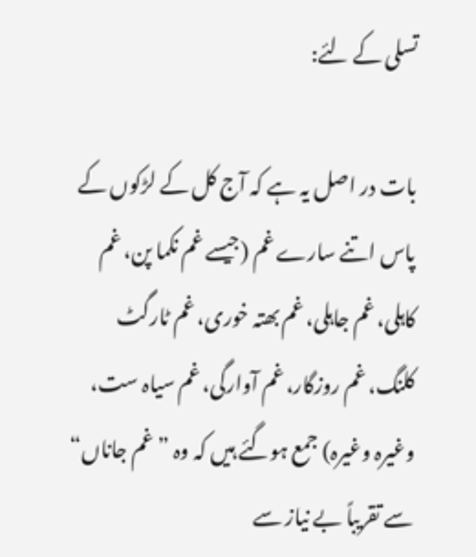تسلی کے لئے:

بات در اصل یہ ہے کہ آج کل کے لڑکوں کے پاس اتنے سارے غم (جیسے غم نکما پن، غم کاہلی، غم جاہلی، غم بھتہ خوری، غم ٹارگٹ کلنگ، غم روزگار، غم آوارگی، غم سیاہ ست، وغیرہ وغیرہ) جمع ہوگئے ہیں کہ وہ ”غم جاناں“ سے تقریباً بے نیاز سے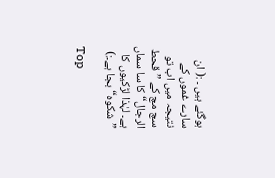ہوگئے ہیں ۔ :( ان سارے غموں کے نتیجہ میں اب تو سچ مچ کے ”قحط الرجال“ کا سا سماں ہے۔ لہٰذا لڑکیوں کا ”شکوہ“ بجا ہے۔:)

Top